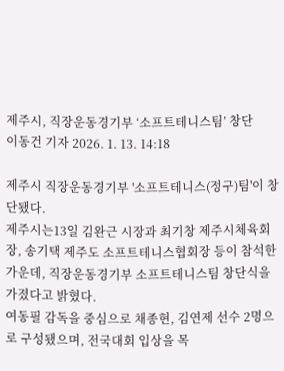제주시, 직장운동경기부 ‘소프트테니스팀’ 창단
이동건 기자 2026. 1. 13. 14:18

제주시 직장운동경기부 '소프트테니스(정구)팀'이 창단됐다.
제주시는13일 김완근 시장과 최기창 제주시체육회장, 송기택 제주도 소프트테니스협회장 등이 참석한 가운데, 직장운동경기부 소프트테니스팀 창단식을 가졌다고 밝혔다.
여동필 감독을 중심으로 채종현, 김연제 선수 2명으로 구성됐으며, 전국대회 입상을 목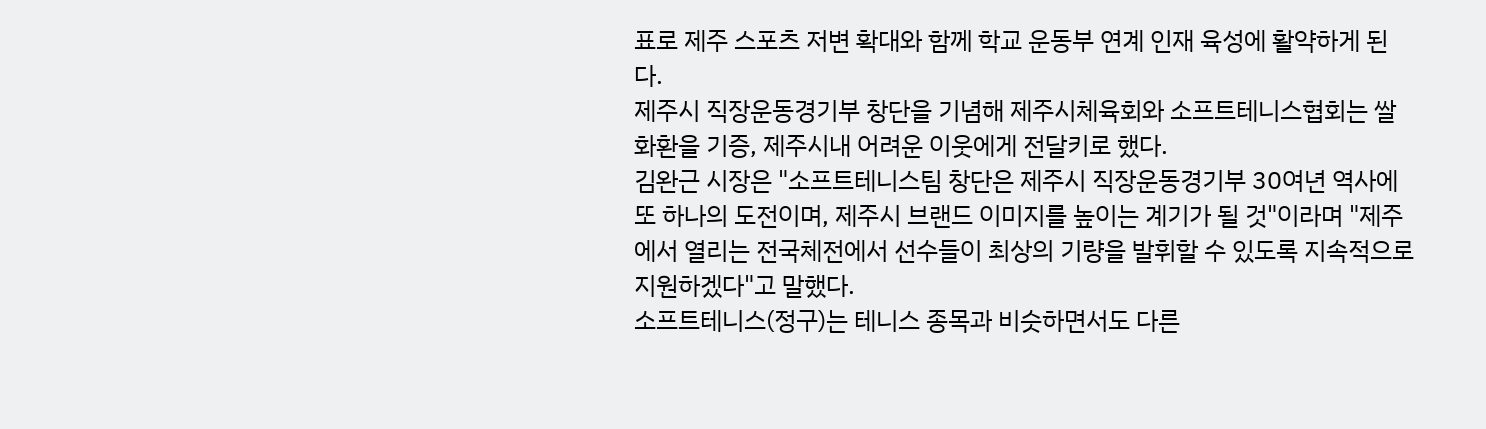표로 제주 스포츠 저변 확대와 함께 학교 운동부 연계 인재 육성에 활약하게 된다.
제주시 직장운동경기부 창단을 기념해 제주시체육회와 소프트테니스협회는 쌀 화환을 기증, 제주시내 어려운 이웃에게 전달키로 했다.
김완근 시장은 "소프트테니스팀 창단은 제주시 직장운동경기부 30여년 역사에 또 하나의 도전이며, 제주시 브랜드 이미지를 높이는 계기가 될 것"이라며 "제주에서 열리는 전국체전에서 선수들이 최상의 기량을 발휘할 수 있도록 지속적으로 지원하겠다"고 말했다.
소프트테니스(정구)는 테니스 종목과 비슷하면서도 다른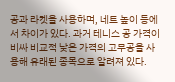공과 라켓을 사용하며, 네트 높이 등에서 차이가 있다. 과거 테니스 공 가격이 비싸 비교적 낮은 가격의 고무공을 사용해 유래된 종목으로 알려져 있다.